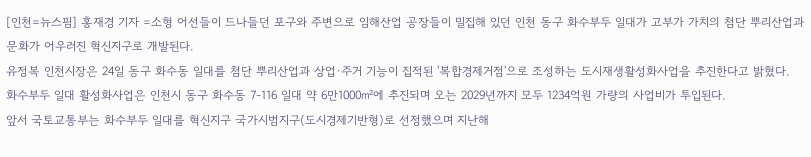[인천=뉴스핌] 홍재경 기자 =소형 어선들이 드나들던 포구와 주변으로 임해산업 공장들이 밀집해 있던 인천 동구 화수부두 일대가 고부가 가치의 첨단 뿌리산업과 문화가 어우러진 혁신지구로 개발된다.
유정복 인천시장은 24일 동구 화수동 일대를 첨단 뿌리산업과 상업·주거 기능이 집적된 '복합경제거점'으로 조성하는 도시재생활성화사업을 추진한다고 밝혔다.
화수부두 일대 활성화사업은 인천시 동구 화수동 7-116 일대 약 6만1000㎡에 추진되며 오는 2029년까지 모두 1234억원 가량의 사업비가 투입된다.
앞서 국토교통부는 화수부두 일대를 혁신지구 국가시범지구(도시경제기반형)로 선정했으며 지난해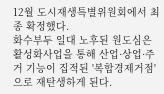12월 도시재생특별위원회에서 최종 확정했다.
화수부두 일대 노후된 원도심은 활성화사업을 통해 산업·상업·주거 기능이 집적된 '복합경제거점'으로 재탄생하게 된다.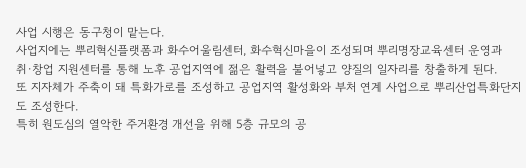사업 시행은 동구청이 맡는다.
사업지에는 뿌리혁신플랫폼과 화수어울림센터, 화수혁신마을이 조성되며 뿌리명장교육센터 운영과 취·창업 지원센터를 통해 노후 공업지역에 젊은 활력을 불어넣고 양질의 일자리를 창출하게 된다.
또 지자체가 주축이 돼 특화가로를 조성하고 공업지역 활성화와 부처 연계 사업으로 뿌리산업특화단지도 조성한다.
특히 원도심의 열악한 주거환경 개선을 위해 5층 규모의 공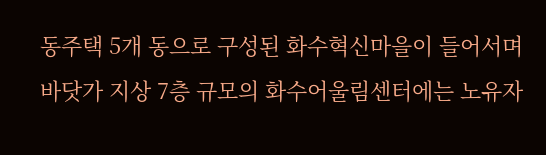동주택 5개 동으로 구성된 화수혁신마을이 들어서며 바닷가 지상 7층 규모의 화수어울림센터에는 노유자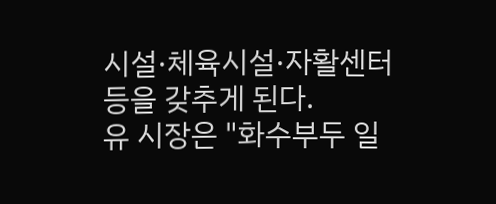시설·체육시설·자활센터 등을 갖추게 된다.
유 시장은 "화수부두 일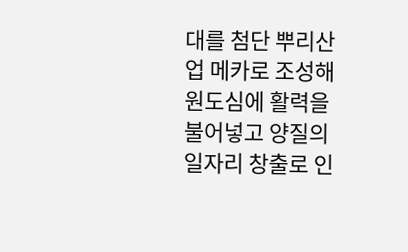대를 첨단 뿌리산업 메카로 조성해 원도심에 활력을 불어넣고 양질의 일자리 창출로 인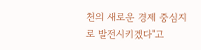천의 새로운 경제 중심지로 발전시키겠다"고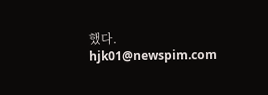했다.
hjk01@newspim.com